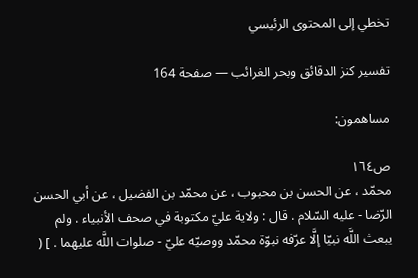تخطي إلى المحتوى الرئيسي

تفسير كنز الدقائق وبحر الغرائب — صفحة 164

مساهمون:

ص١٦٤
محمّد ، عن الحسن بن محبوب ، عن محمّد بن الفضيل ، عن أبي الحسن الرّضا - عليه السّلام . قال : ولاية عليّ مكتوبة في صحف الأنبياء . ولم يبعث اللَّه نبيّا إلَّا عرّفه نبوّة محمّد ووصيّه عليّ - صلوات اللَّه عليهما . ] (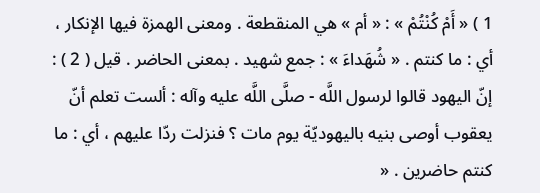1 ) « أَمْ كُنْتُمْ » : « أم » هي المنقطعة . ومعنى الهمزة فيها الإنكار ، أي : ما كنتم . « شُهَداءَ » : جمع شهيد . بمعنى الحاضر . قيل ( 2 ) : إنّ اليهود قالوا لرسول اللَّه - صلَّى اللَّه عليه وآله : ألست تعلم أنّ يعقوب أوصى بنيه باليهوديّة يوم مات ؟ فنزلت ردّا عليهم ، أي : ما كنتم حاضرين . «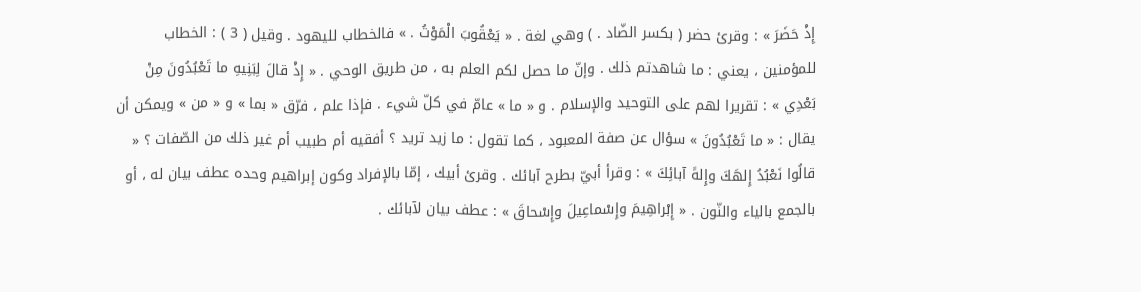إِذْ حَضَرَ » : وقرئ حضر ( بكسر الضّاد . ) وهي لغة . « يَعْقُوبَ الْمَوْتُ . » فالخطاب لليهود . وقيل ( 3 ) : الخطاب للمؤمنين ، يعني : ما شاهدتم ذلك . وإنّ ما حصل لكم العلم به ، من طريق الوحي . « إِذْ قالَ لِبَنِيهِ ما تَعْبُدُونَ مِنْ بَعْدِي » : تقريرا لهم على التوحيد والإسلام . و « ما » عامّ في كلّ شيء . فإذا علم ، فرّق « بما » و « من » ويمكن أن يقال : « ما تَعْبُدُونَ » سؤال عن صفة المعبود ، كما تقول : ما زيد تريد ؟ أفقيه أم طبيب أم غير ذلك من الصّفات ؟ « قالُوا نَعْبُدُ إِلهَكَ وإِلهً آبائِكَ » : وقرأ أبيّ بطرح آبائك . وقرئ أبيك ، إمّا بالإفراد وكون إبراهيم وحده عطف بيان له ، أو بالجمع بالياء والنّون . « إِبْراهِيمَ وإِسْماعِيلَ وإِسْحاقَ » : عطف بيان لآبائك .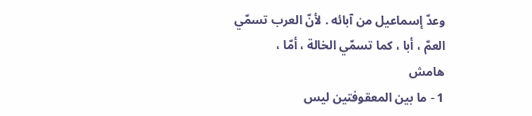وعدّ إسماعيل من آبائه . لأنّ العرب تسمّي العمّ ، أبا ، كما تسمّي الخالة ، أمّا ،
هامش
1 - ما بين المعقوفتين ليس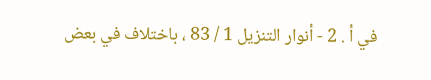في أ . 2 - أنوار التنزيل 1 / 83 ، باختلاف في بعض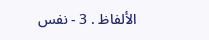الألفاظ . 3 - نفس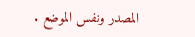المصدر ونفس الموضع .